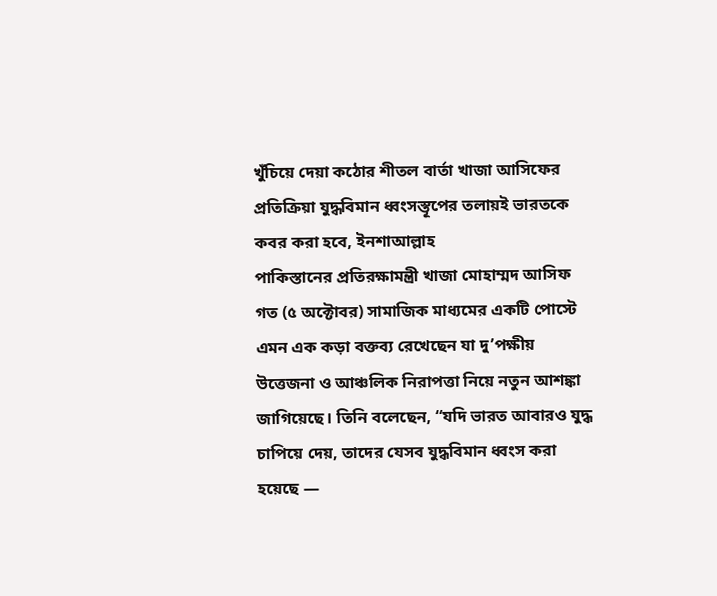খুঁচিয়ে দেয়া কঠোর শীতল বার্তা খাজা আসিফের প্রতিক্রিয়া যুদ্ধবিমান ধ্বংসস্তূপের তলায়ই ভারতকে কবর করা হবে, ইনশাআল্লাহ
পাকিস্তানের প্রতিরক্ষামন্ত্রী খাজা মোহাম্মদ আসিফ গত (৫ অক্টোবর) সামাজিক মাধ্যমের একটি পোস্টে এমন এক কড়া বক্তব্য রেখেছেন যা দু’পক্ষীয় উত্তেজনা ও আঞ্চলিক নিরাপত্তা নিয়ে নতুন আশঙ্কা জাগিয়েছে। তিনি বলেছেন, “যদি ভারত আবারও যুদ্ধ চাপিয়ে দেয়, তাদের যেসব যুদ্ধবিমান ধ্বংস করা হয়েছে —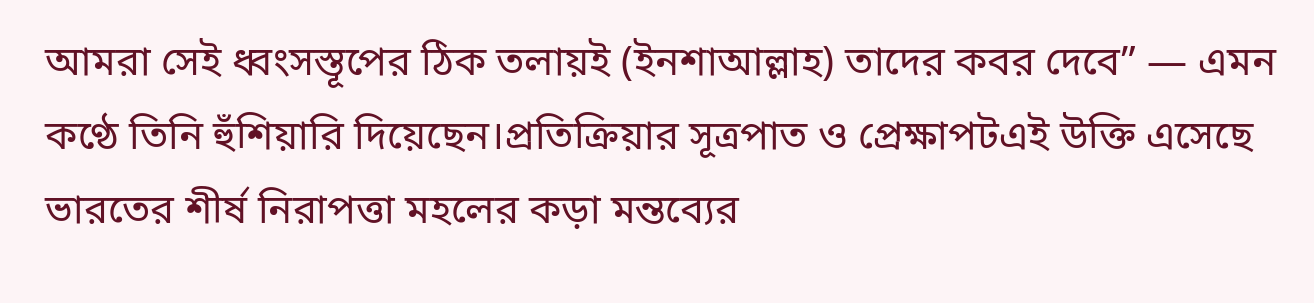আমরা সেই ধ্বংসস্তূপের ঠিক তলায়ই (ইনশাআল্লাহ) তাদের কবর দেবে” — এমন কণ্ঠে তিনি হুঁশিয়ারি দিয়েছেন।প্রতিক্রিয়ার সূত্রপাত ও প্রেক্ষাপটএই উক্তি এসেছে ভারতের শীর্ষ নিরাপত্তা মহলের কড়া মন্তব্যের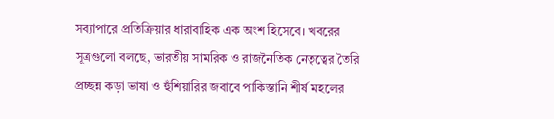সব্যাপারে প্রতিক্রিয়ার ধারাবাহিক এক অংশ হিসেবে। খবরের সূত্রগুলো বলছে, ভারতীয় সামরিক ও রাজনৈতিক নেতৃত্বের তৈরি প্রচ্ছন্ন কড়া ভাষা ও হুঁশিয়ারির জবাবে পাকিস্তানি শীর্ষ মহলের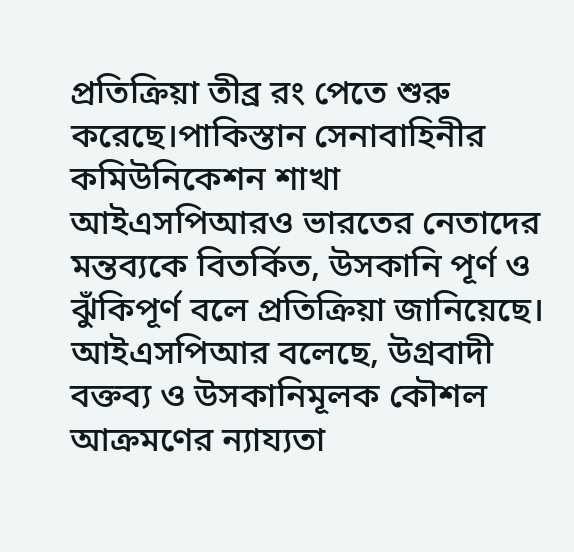প্রতিক্রিয়া তীব্র রং পেতে শুরু করেছে।পাকিস্তান সেনাবাহিনীর কমিউনিকেশন শাখা আইএসপিআরও ভারতের নেতাদের মন্তব্যকে বিতর্কিত, উসকানি পূর্ণ ও ঝুঁকিপূর্ণ বলে প্রতিক্রিয়া জানিয়েছে। আইএসপিআর বলেছে, উগ্রবাদী বক্তব্য ও উসকানিমূলক কৌশল আক্রমণের ন্যায্যতা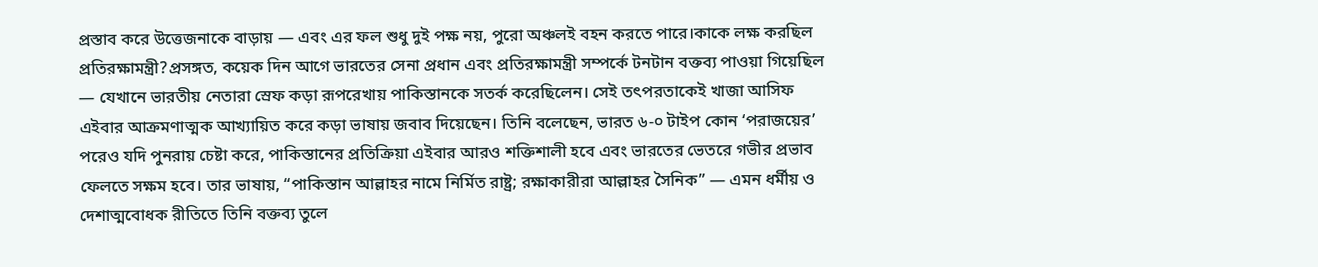প্রস্তাব করে উত্তেজনাকে বাড়ায় — এবং এর ফল শুধু দুই পক্ষ নয়, পুরো অঞ্চলই বহন করতে পারে।কাকে লক্ষ করছিল প্রতিরক্ষামন্ত্রী?প্রসঙ্গত, কয়েক দিন আগে ভারতের সেনা প্রধান এবং প্রতিরক্ষামন্ত্রী সম্পর্কে টনটান বক্তব্য পাওয়া গিয়েছিল — যেখানে ভারতীয় নেতারা স্রেফ কড়া রূপরেখায় পাকিস্তানকে সতর্ক করেছিলেন। সেই তৎপরতাকেই খাজা আসিফ এইবার আক্রমণাত্মক আখ্যায়িত করে কড়া ভাষায় জবাব দিয়েছেন। তিনি বলেছেন, ভারত ৬-০ টাইপ কোন ‘পরাজয়ের’ পরেও যদি পুনরায় চেষ্টা করে, পাকিস্তানের প্রতিক্রিয়া এইবার আরও শক্তিশালী হবে এবং ভারতের ভেতরে গভীর প্রভাব ফেলতে সক্ষম হবে। তার ভাষায়, “পাকিস্তান আল্লাহর নামে নির্মিত রাষ্ট্র; রক্ষাকারীরা আল্লাহর সৈনিক” — এমন ধর্মীয় ও দেশাত্মবোধক রীতিতে তিনি বক্তব্য তুলে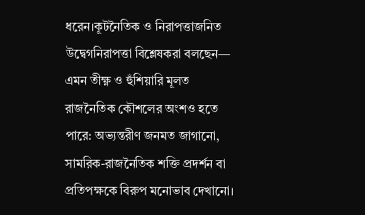ধরেন।কূটনৈতিক ও নিরাপত্তাজনিত উদ্বেগনিরাপত্তা বিশ্লেষকরা বলছেন— এমন তীক্ষ্ণ ও হুঁশিয়ারি মূলত রাজনৈতিক কৌশলের অংশও হতে পারে: অভ্যন্তরীণ জনমত জাগানো, সামরিক-রাজনৈতিক শক্তি প্রদর্শন বা প্রতিপক্ষকে বিরুপ মনোভাব দেখানো।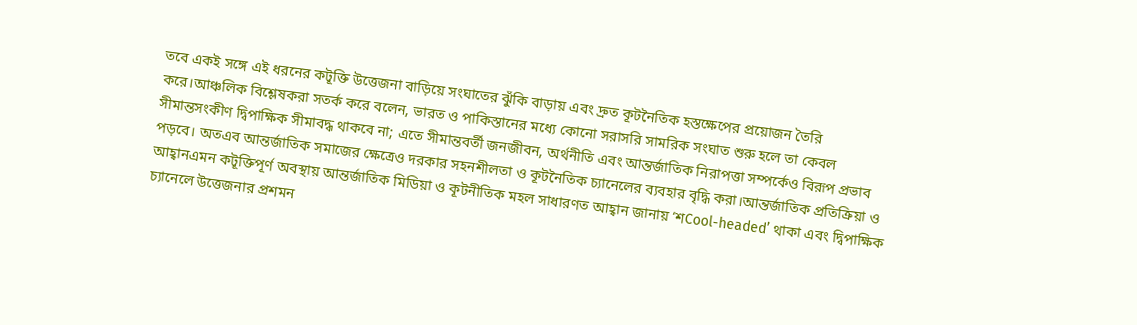তবে একই সঙ্গে এই ধরনের কটূক্তি উত্তেজনা বাড়িয়ে সংঘাতের ঝুঁকি বাড়ায় এবং দ্রুত কূটনৈতিক হস্তক্ষেপের প্রয়োজন তৈরি করে।আঞ্চলিক বিশ্লেষকরা সতর্ক করে বলেন, ভারত ও পাকিস্তানের মধ্যে কোনো সরাসরি সামরিক সংঘাত শুরু হলে তা কেবল সীমান্তসংকীণ দ্বিপাক্ষিক সীমাবদ্ধ থাকবে না; এতে সীমান্তবর্তী জনজীবন, অর্থনীতি এবং আন্তর্জাতিক নিরাপত্তা সম্পর্কেও বিরূপ প্রভাব পড়বে। অতএব আন্তর্জাতিক সমাজের ক্ষেত্রেও দরকার সহনশীলতা ও কূটনৈতিক চ্যানেলের ব্যবহার বৃদ্ধি করা।আন্তর্জাতিক প্রতিক্রিয়া ও আহ্বানএমন কটূক্তিপূর্ণ অবস্থায় আন্তর্জাতিক মিডিয়া ও কূটনীতিক মহল সাধারণত আহ্বান জানায় ‘শCool-headed’ থাকা এবং দ্বিপাক্ষিক চ্যানেলে উত্তেজনার প্রশমন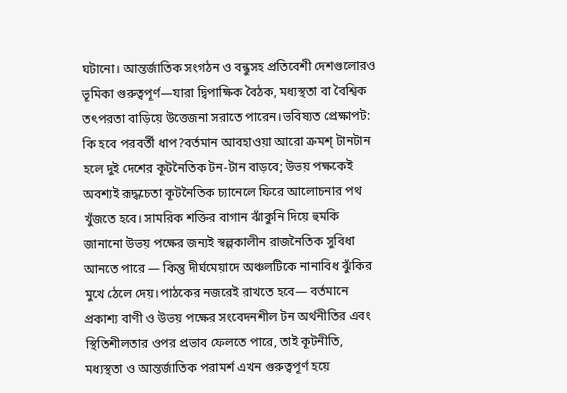ঘটানো। আন্তর্জাতিক সংগঠন ও বন্ধুসহ প্রতিবেশী দেশগুলোরও ভূমিকা গুরুত্বপূর্ণ—যারা দ্বিপাক্ষিক বৈঠক, মধ্যস্থতা বা বৈশ্বিক তৎপরতা বাড়িয়ে উত্তেজনা সরাতে পারেন।ভবিষ্যত প্রেক্ষাপট: কি হবে পরবর্তী ধাপ?বর্তমান আবহাওয়া আরো ক্রমশ্ টানটান হলে দুই দেশের কূটনৈতিক টন-টান বাড়বে; উভয় পক্ষকেই অবশ্যই রূদ্ধচেতা কূটনৈতিক চ্যানেলে ফিরে আলোচনার পথ খুঁজতে হবে। সামরিক শক্তির বাগান ঝাঁকুনি দিয়ে হুমকি জানানো উভয় পক্ষের জন্যই স্বল্পকালীন রাজনৈতিক সুবিধা আনতে পারে — কিন্তু দীর্ঘমেয়াদে অঞ্চলটিকে নানাবিধ ঝুঁকির মুখে ঠেলে দেয়।পাঠকের নজরেই রাখতে হবে— বর্তমানে প্রকাশ্য বাণী ও উভয় পক্ষের সংবেদনশীল টন অর্থনীতির এবং স্থিতিশীলতার ওপর প্রভাব ফেলতে পারে, তাই কূটনীতি, মধ্যস্থতা ও আন্তর্জাতিক পরামর্শ এখন গুরুত্বপূর্ণ হয়ে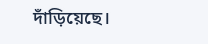দাঁড়িয়েছে।